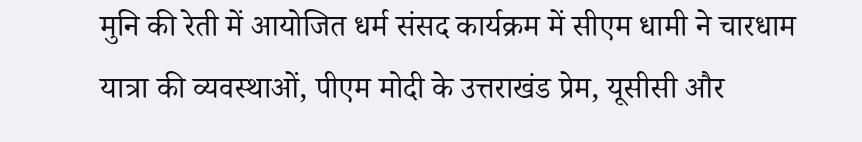मुनि की रेती में आयोजित धर्म संसद कार्यक्रम में सीएम धामी ने चारधाम यात्रा की व्यवस्थाओं, पीएम मोदी के उत्तराखंड प्रेम, यूसीसी और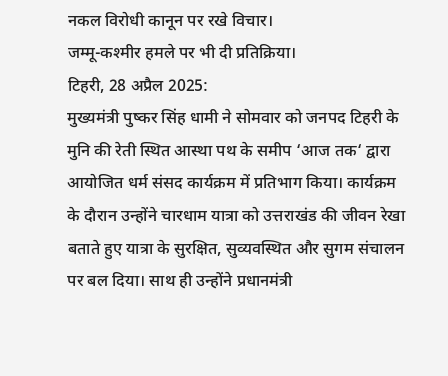नकल विरोधी कानून पर रखे विचार।
जम्मू-कश्मीर हमले पर भी दी प्रतिक्रिया।
टिहरी, 28 अप्रैल 2025:
मुख्यमंत्री पुष्कर सिंह धामी ने सोमवार को जनपद टिहरी के मुनि की रेती स्थित आस्था पथ के समीप ‘आज तक‘ द्वारा आयोजित धर्म संसद कार्यक्रम में प्रतिभाग किया। कार्यक्रम के दौरान उन्होंने चारधाम यात्रा को उत्तराखंड की जीवन रेखा बताते हुए यात्रा के सुरक्षित, सुव्यवस्थित और सुगम संचालन पर बल दिया। साथ ही उन्होंने प्रधानमंत्री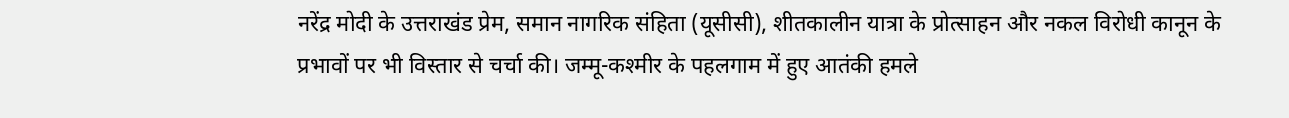नरेंद्र मोदी के उत्तराखंड प्रेम, समान नागरिक संहिता (यूसीसी), शीतकालीन यात्रा के प्रोत्साहन और नकल विरोधी कानून के प्रभावों पर भी विस्तार से चर्चा की। जम्मू-कश्मीर के पहलगाम में हुए आतंकी हमले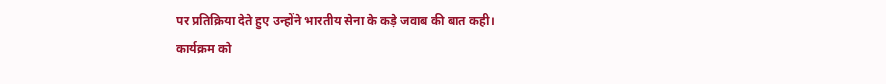पर प्रतिक्रिया देते हुए उन्होंने भारतीय सेना के कड़े जवाब की बात कही।
कार्यक्रम को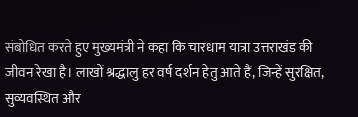संबोधित करते हुए मुख्यमंत्री ने कहा कि चारधाम यात्रा उत्तराखंड की जीवन रेखा है। लाखों श्रद्धालु हर वर्ष दर्शन हेतु आते हैं, जिन्हें सुरक्षित, सुव्यवस्थित और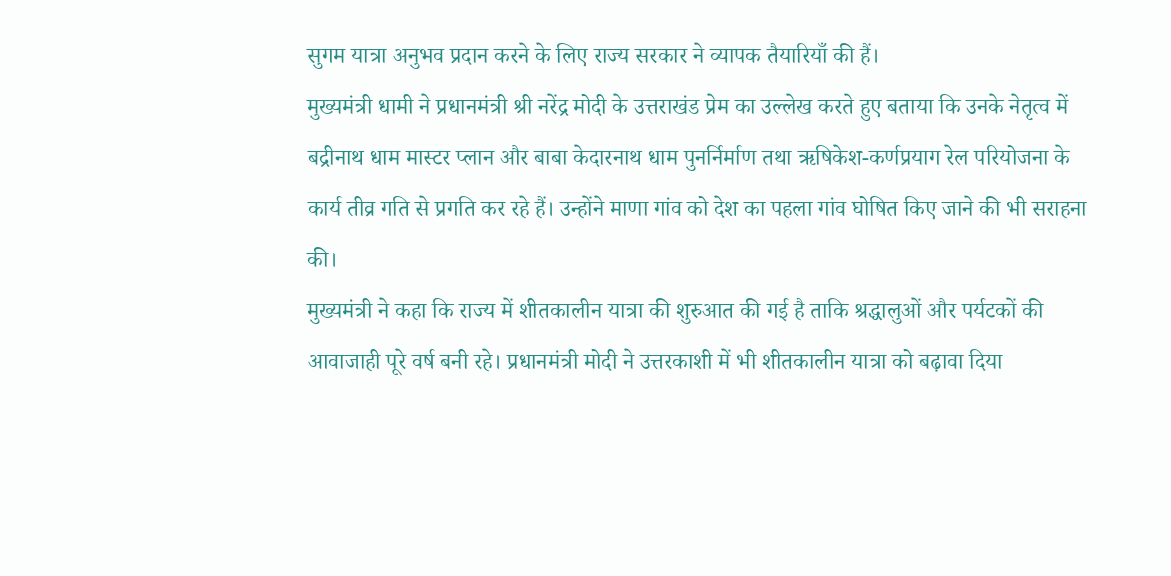सुगम यात्रा अनुभव प्रदान करने के लिए राज्य सरकार ने व्यापक तैयारियाँ की हैं।
मुख्यमंत्री धामी ने प्रधानमंत्री श्री नरेंद्र मोदी के उत्तराखंड प्रेम का उल्लेख करते हुए बताया कि उनके नेतृत्व में बद्रीनाथ धाम मास्टर प्लान और बाबा केदारनाथ धाम पुनर्निर्माण तथा ऋषिकेश-कर्णप्रयाग रेल परियोजना के कार्य तीव्र गति से प्रगति कर रहे हैं। उन्होंने माणा गांव को देश का पहला गांव घोषित किए जाने की भी सराहना की।
मुख्यमंत्री ने कहा कि राज्य में शीतकालीन यात्रा की शुरुआत की गई है ताकि श्रद्धालुओं और पर्यटकों की आवाजाही पूरे वर्ष बनी रहे। प्रधानमंत्री मोदी ने उत्तरकाशी में भी शीतकालीन यात्रा को बढ़ावा दिया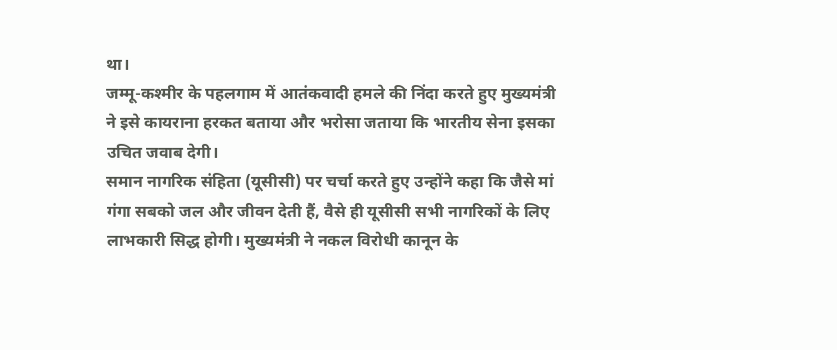था।
जम्मू-कश्मीर के पहलगाम में आतंकवादी हमले की निंदा करते हुए मुख्यमंत्री ने इसे कायराना हरकत बताया और भरोसा जताया कि भारतीय सेना इसका उचित जवाब देगी।
समान नागरिक संहिता (यूसीसी) पर चर्चा करते हुए उन्होंने कहा कि जैसे मां गंगा सबको जल और जीवन देती हैं, वैसे ही यूसीसी सभी नागरिकों के लिए लाभकारी सिद्ध होगी। मुख्यमंत्री ने नकल विरोधी कानून के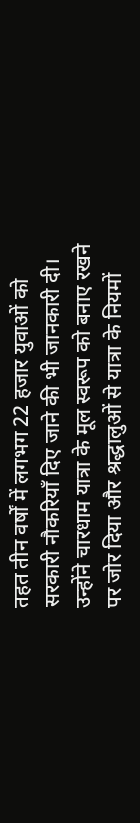तहत तीन वर्षों में लगभग 22 हजार युवाओं को सरकारी नौकरियाँ दिए जाने की भी जानकारी दी।
उन्होंने चारधाम यात्रा के मूल स्वरूप को बनाए रखने पर जोर दिया और श्रद्धालुओं से यात्रा के नियमों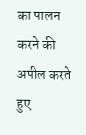का पालन करने की अपील करते हुए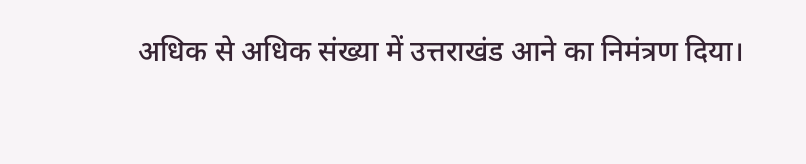अधिक से अधिक संख्या में उत्तराखंड आने का निमंत्रण दिया।